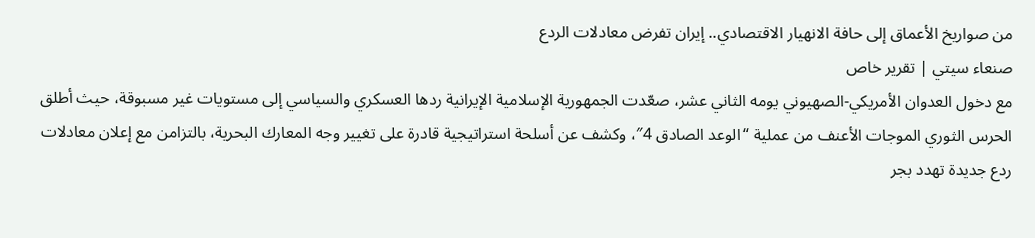من صواريخ الأعماق إلى حافة الانهيار الاقتصادي.. إيران تفرض معادلات الردع
صنعاء سيتي | تقرير خاص
مع دخول العدوان الأمريكي-الصهيوني يومه الثاني عشر، صعّدت الجمهورية الإسلامية الإيرانية ردها العسكري والسياسي إلى مستويات غير مسبوقة، حيث أطلق الحرس الثوري الموجات الأعنف من عملية “الوعد الصادق 4″، وكشف عن أسلحة استراتيجية قادرة على تغيير وجه المعارك البحرية، بالتزامن مع إعلان معادلات ردع جديدة تهدد بجر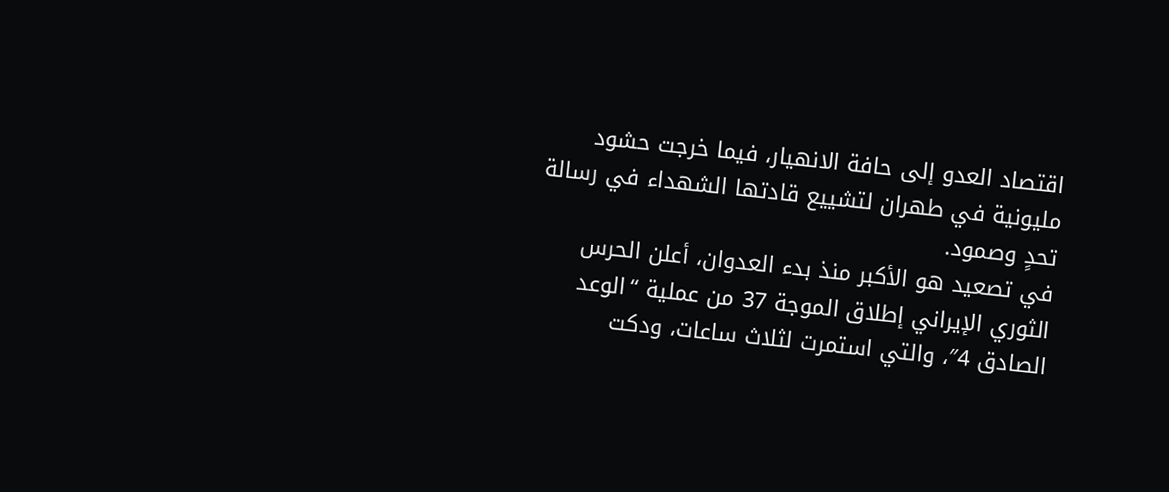اقتصاد العدو إلى حافة الانهيار، فيما خرجت حشود مليونية في طهران لتشييع قادتها الشهداء في رسالة تحدٍ وصمود.
في تصعيد هو الأكبر منذ بدء العدوان، أعلن الحرس الثوري الإيراني إطلاق الموجة 37 من عملية “الوعد الصادق 4″، والتي استمرت لثلاث ساعات، ودكت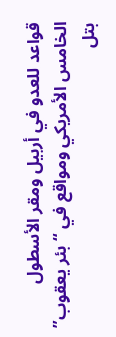قواعد للعدو في أربيل ومقر الأسطول الخامس الأمريكي ومواقع في “بئر يعقوب” بتل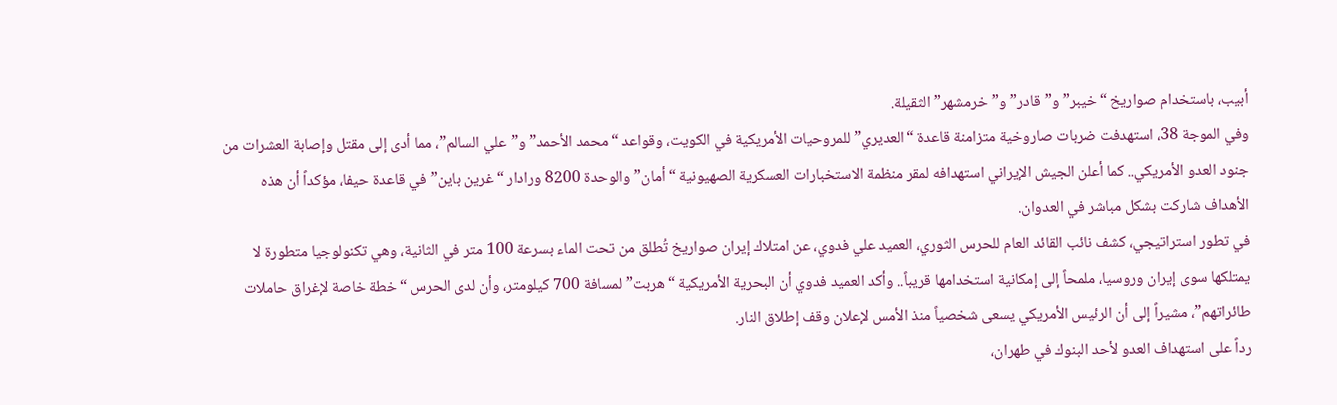أبيب، باستخدام صواريخ “خيبر” و”قادر” و”خرمشهر” الثقيلة.
وفي الموجة 38، استهدفت ضربات صاروخية متزامنة قاعدة “العديري” للمروحيات الأمريكية في الكويت، وقواعد “محمد الأحمد” و”علي السالم”، مما أدى إلى مقتل وإصابة العشرات من جنود العدو الأمريكي.. كما أعلن الجيش الإيراني استهدافه لمقر منظمة الاستخبارات العسكرية الصهيونية “أمان” والوحدة 8200 ورادار “غرين باين” في قاعدة حيفا، مؤكداً أن هذه الأهداف شاركت بشكل مباشر في العدوان.
في تطور استراتيجي، كشف نائب القائد العام للحرس الثوري، العميد علي فدوي، عن امتلاك إيران صواريخ تُطلق من تحت الماء بسرعة 100 متر في الثانية، وهي تكنولوجيا متطورة لا يمتلكها سوى إيران وروسيا، ملمحاً إلى إمكانية استخدامها قريباً.. وأكد العميد فدوي أن البحرية الأمريكية “هربت” لمسافة 700 كيلومتر، وأن لدى الحرس “خطة خاصة لإغراق حاملات طائراتهم”، مشيراً إلى أن الرئيس الأمريكي يسعى شخصياً منذ الأمس لإعلان وقف إطلاق النار.
رداً على استهداف العدو لأحد البنوك في طهران،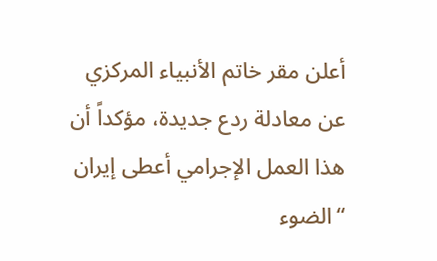أعلن مقر خاتم الأنبياء المركزي عن معادلة ردع جديدة، مؤكداً أن هذا العمل الإجرامي أعطى إيران “الضوء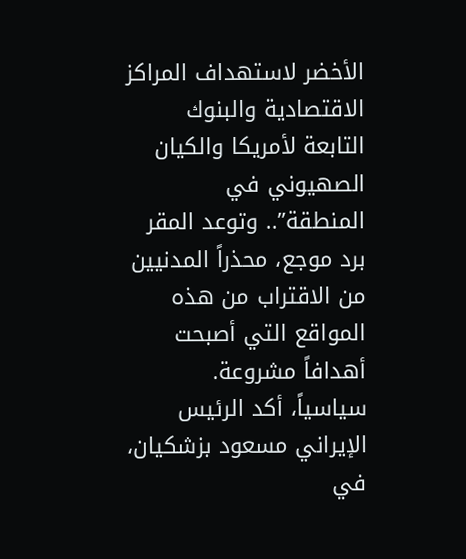الأخضر لاستهداف المراكز الاقتصادية والبنوك التابعة لأمريكا والكيان الصهيوني في المنطقة”.. وتوعد المقر برد موجع، محذراً المدنيين من الاقتراب من هذه المواقع التي أصبحت أهدافاً مشروعة.
سياسياً، أكد الرئيس الإيراني مسعود بزشكيان، في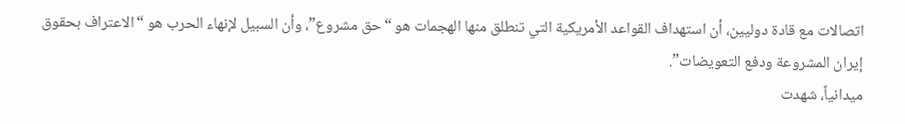اتصالات مع قادة دوليين، أن استهداف القواعد الأمريكية التي تنطلق منها الهجمات هو “حق مشروع”، وأن السبيل لإنهاء الحرب هو “الاعتراف بحقوق إيران المشروعة ودفع التعويضات”.
ميدانياً، شهدت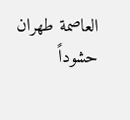العاصمة طهران حشوداً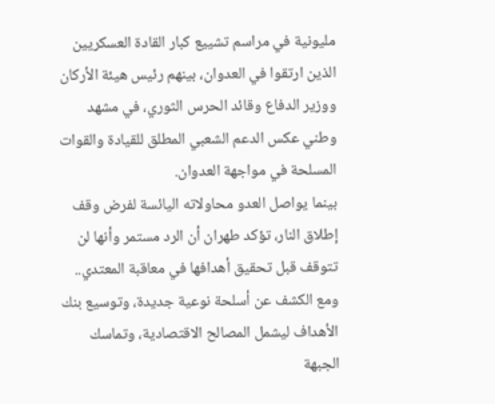مليونية في مراسم تشييع كبار القادة العسكريين الذين ارتقوا في العدوان، بينهم رئيس هيئة الأركان ووزير الدفاع وقائد الحرس الثوري، في مشهد وطني عكس الدعم الشعبي المطلق للقيادة والقوات المسلحة في مواجهة العدوان.
بينما يواصل العدو محاولاته اليائسة لفرض وقف إطلاق النار، تؤكد طهران أن الرد مستمر وأنها لن تتوقف قبل تحقيق أهدافها في معاقبة المعتدي.. ومع الكشف عن أسلحة نوعية جديدة، وتوسيع بنك الأهداف ليشمل المصالح الاقتصادية، وتماسك الجبهة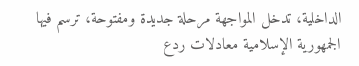الداخلية، تدخل المواجهة مرحلة جديدة ومفتوحة، ترسم فيها الجمهورية الإسلامية معادلات ردع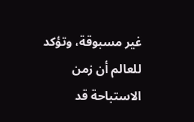غير مسبوقة، وتؤكد للعالم أن زمن الاستباحة قد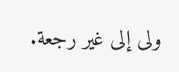ولى إلى غير رجعة.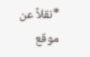*نقلاً عن موقع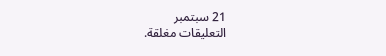21 سبتمبر
التعليقات مغلقة.